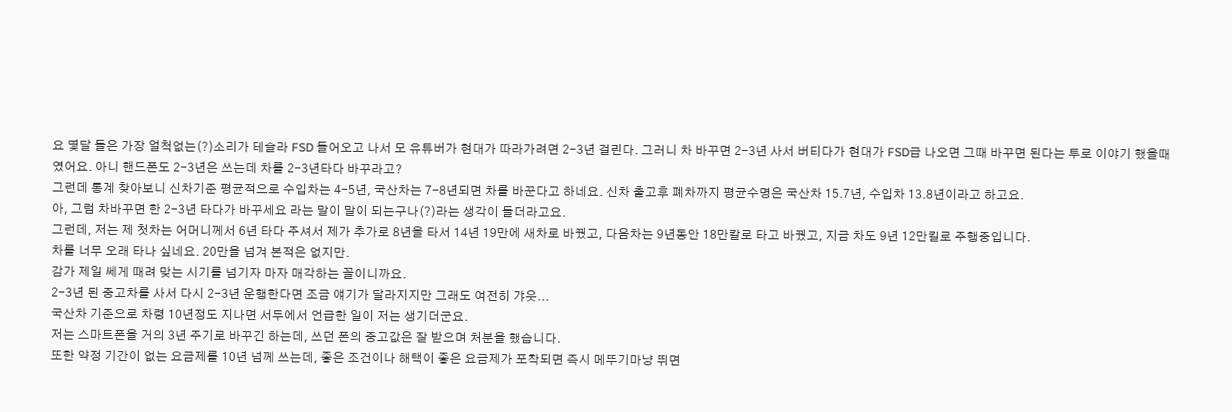요 몇달 들은 가장 얼척없는(?)소리가 테슬라 FSD 들어오고 나서 모 유튜버가 현대가 따라가려면 2-3년 걸린다. 그러니 차 바꾸면 2-3년 사서 버티다가 현대가 FSD급 나오면 그때 바꾸면 된다는 투로 이야기 했을때였어요. 아니 핸드폰도 2-3년은 쓰는데 차를 2-3년타다 바꾸라고?
그런데 통계 찾아보니 신차기준 평균적으로 수입차는 4-5년, 국산차는 7-8년되면 차를 바꾼다고 하네요. 신차 출고후 폐차까지 평균수명은 국산차 15.7년, 수입차 13.8년이라고 하고요.
아, 그럼 차바꾸면 한 2-3년 타다가 바꾸세요 라는 말이 말이 되는구나(?)라는 생각이 들더라고요.
그런데, 저는 제 첫차는 어머니께서 6년 타다 주셔서 제가 추가로 8년을 타서 14년 19만에 새차로 바꿨고, 다음차는 9년동안 18만칼로 타고 바꿨고, 지금 차도 9년 12만킬로 주행중입니다.
차를 너무 오래 타나 싶네요. 20만을 넘겨 본적은 없지만.
감가 제일 쎄게 때려 맞는 시기를 넘기자 마자 매각하는 꼴이니까요.
2-3년 된 중고차를 사서 다시 2-3년 운행한다면 조금 얘기가 달라지지만 그래도 여전히 갸웃...
국산차 기준으로 차령 10년정도 지나면 서두에서 언급한 일이 저는 생기더군요.
저는 스마트폰을 거의 3년 주기로 바꾸긴 하는데, 쓰던 폰의 중고값은 잘 받으며 처분을 했습니다.
또한 약정 기간이 없는 요금제를 10년 넘께 쓰는데, 좋은 조건이나 해택이 좋은 요금제가 포착되면 즉시 메뚜기마냥 뛰면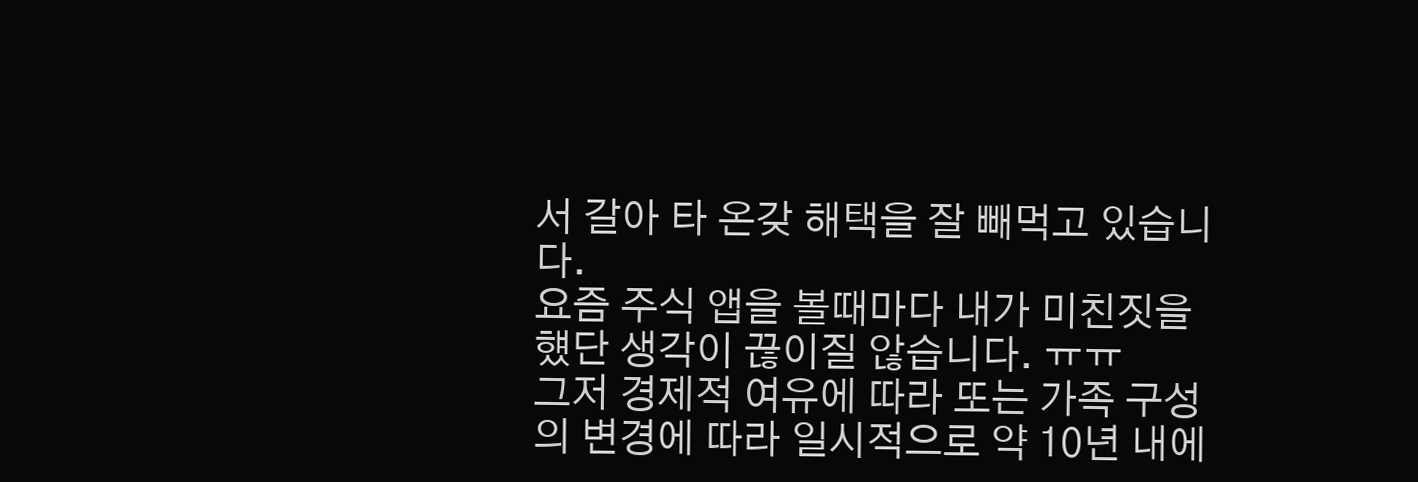서 갈아 타 온갖 해택을 잘 빼먹고 있습니다.
요즘 주식 앱을 볼때마다 내가 미친짓을 헀단 생각이 끊이질 않습니다. ㅠㅠ
그저 경제적 여유에 따라 또는 가족 구성의 변경에 따라 일시적으로 약 10년 내에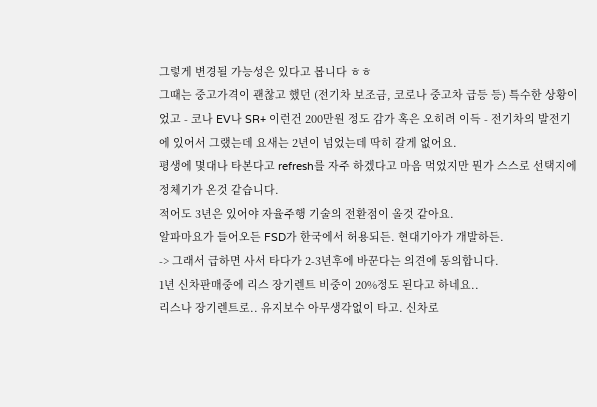그렇게 변경될 가능성은 있다고 봅니다 ㅎㅎ
그때는 중고가격이 괜찮고 했던 (전기차 보조금, 코로나 중고차 급등 등) 특수한 상황이었고 - 코나 EV나 SR+ 이런건 200만원 정도 감가 혹은 오히려 이득 - 전기차의 발전기에 있어서 그랬는데 요새는 2년이 넘었는데 딱히 갈게 없어요.
평생에 몇대나 타본다고 refresh를 자주 하겠다고 마음 먹었지만 뭔가 스스로 선택지에 정체기가 온것 같습니다.
적어도 3년은 있어야 자율주행 기술의 전환점이 올것 같아요.
알파마요가 들어오든 FSD가 한국에서 허용되든. 현대기아가 개발하든.
-> 그래서 급하면 사서 타다가 2-3년후에 바꾼다는 의견에 동의합니다.
1년 신차판매중에 리스 장기렌트 비중이 20%정도 된다고 하네요..
리스나 장기렌트로.. 유지보수 아무생각없이 타고. 신차로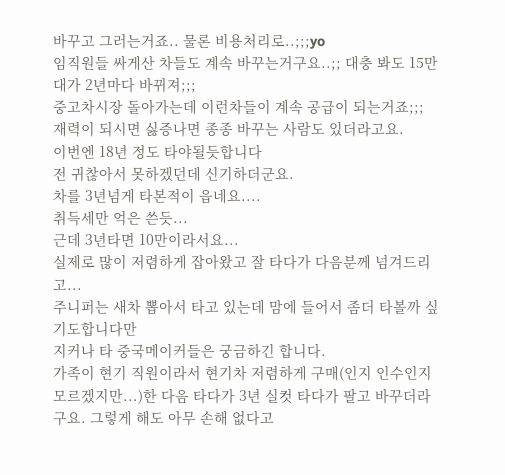바꾸고 그러는거죠.. 물론 비용처리로..;;;yo
임직원들 싸게산 차들도 계속 바꾸는거구요..;; 대충 봐도 15만대가 2년마다 바뀌져;;;
중고차시장 돌아가는데 이런차들이 계속 공급이 되는거죠;;;
재력이 되시면 싫증나면 종종 바꾸는 사람도 있더라고요.
이번엔 18년 정도 타야될듯합니다
전 귀찮아서 못하겠던데 신기하더군요.
차를 3년넘게 타본적이 읍네요....
취득세만 억은 쓴듯...
근데 3년타면 10만이라서요...
실제로 많이 저렴하게 잡아왔고 잘 타다가 다음분께 넘겨드리고...
주니퍼는 새차 뽑아서 타고 있는데 맘에 들어서 좀더 타볼까 싶기도합니다만
지커나 타 중국메이커들은 궁금하긴 합니다.
가족이 현기 직원이라서 현기차 저렴하게 구매(인지 인수인지 모르겠지만...)한 다음 타다가 3년 실컷 타다가 팔고 바꾸더라구요. 그렇게 해도 아무 손해 없다고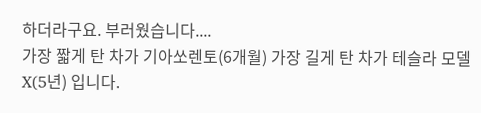하더라구요. 부러웠습니다....
가장 짧게 탄 차가 기아쏘렌토(6개월) 가장 길게 탄 차가 테슬라 모델X(5년) 입니다.